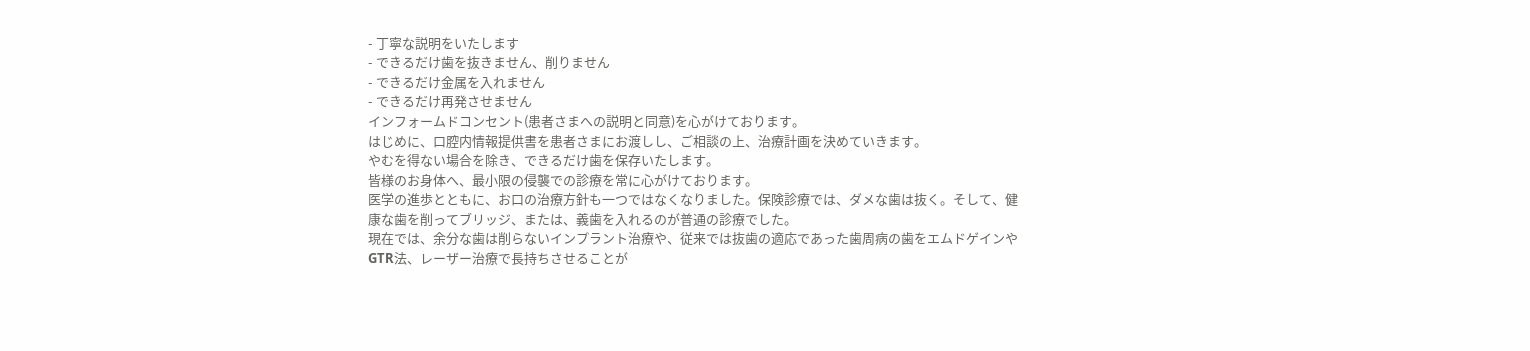- 丁寧な説明をいたします
- できるだけ歯を抜きません、削りません
- できるだけ金属を入れません
- できるだけ再発させません
インフォームドコンセント(患者さまへの説明と同意)を心がけております。
はじめに、口腔内情報提供書を患者さまにお渡しし、ご相談の上、治療計画を決めていきます。
やむを得ない場合を除き、できるだけ歯を保存いたします。
皆様のお身体へ、最小限の侵襲での診療を常に心がけております。
医学の進歩とともに、お口の治療方針も一つではなくなりました。保険診療では、ダメな歯は抜く。そして、健康な歯を削ってブリッジ、または、義歯を入れるのが普通の診療でした。
現在では、余分な歯は削らないインプラント治療や、従来では抜歯の適応であった歯周病の歯をエムドゲインやGTR法、レーザー治療で長持ちさせることが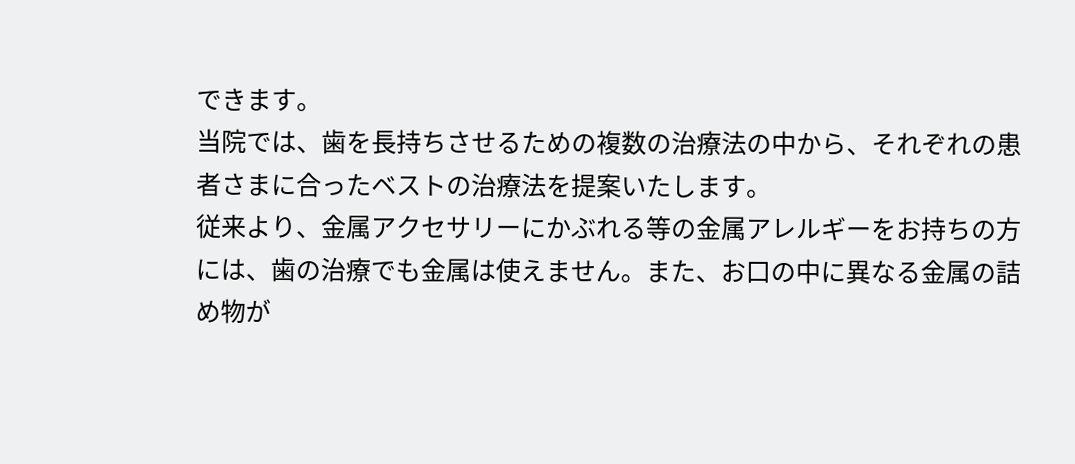できます。
当院では、歯を長持ちさせるための複数の治療法の中から、それぞれの患者さまに合ったベストの治療法を提案いたします。
従来より、金属アクセサリーにかぶれる等の金属アレルギーをお持ちの方には、歯の治療でも金属は使えません。また、お口の中に異なる金属の詰め物が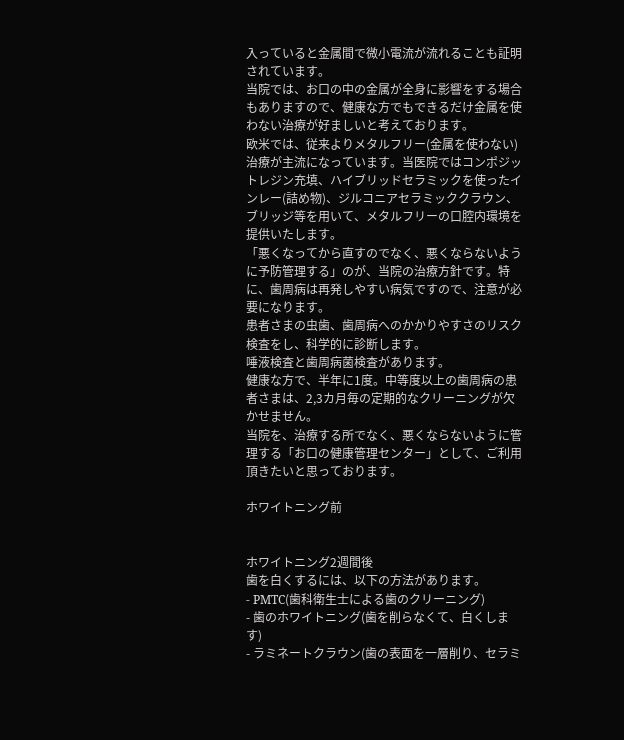入っていると金属間で微小電流が流れることも証明されています。
当院では、お口の中の金属が全身に影響をする場合もありますので、健康な方でもできるだけ金属を使わない治療が好ましいと考えております。
欧米では、従来よりメタルフリー(金属を使わない)治療が主流になっています。当医院ではコンポジットレジン充填、ハイブリッドセラミックを使ったインレー(詰め物)、ジルコニアセラミッククラウン、ブリッジ等を用いて、メタルフリーの口腔内環境を提供いたします。
「悪くなってから直すのでなく、悪くならないように予防管理する」のが、当院の治療方針です。特に、歯周病は再発しやすい病気ですので、注意が必要になります。
患者さまの虫歯、歯周病へのかかりやすさのリスク検査をし、科学的に診断します。
唾液検査と歯周病菌検査があります。
健康な方で、半年に1度。中等度以上の歯周病の患者さまは、2,3カ月毎の定期的なクリーニングが欠かせません。
当院を、治療する所でなく、悪くならないように管理する「お口の健康管理センター」として、ご利用頂きたいと思っております。

ホワイトニング前


ホワイトニング2週間後
歯を白くするには、以下の方法があります。
- PMTC(歯科衛生士による歯のクリーニング)
- 歯のホワイトニング(歯を削らなくて、白くします)
- ラミネートクラウン(歯の表面を一層削り、セラミ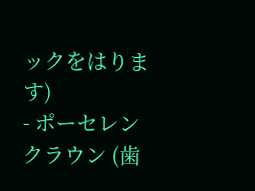ックをはります)
- ポーセレンクラウン (歯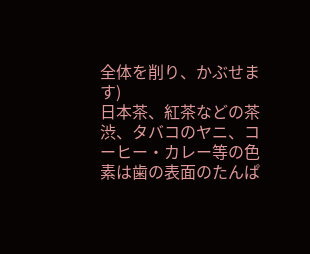全体を削り、かぶせます)
日本茶、紅茶などの茶渋、タバコのヤニ、コーヒー・カレー等の色素は歯の表面のたんぱ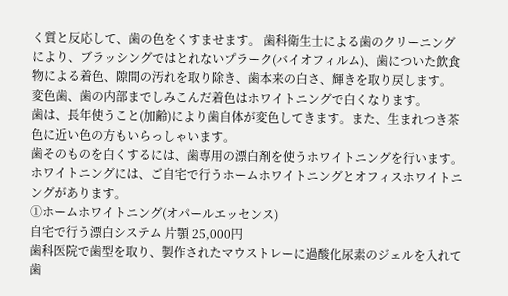く質と反応して、歯の色をくすませます。 歯科衛生士による歯のクリーニングにより、ブラッシングではとれないプラーク(バイオフィルム)、歯についた飲食物による着色、隙間の汚れを取り除き、歯本来の白さ、輝きを取り戻します。
変色歯、歯の内部までしみこんだ着色はホワイトニングで白くなります。
歯は、長年使うこと(加齢)により歯自体が変色してきます。また、生まれつき茶色に近い色の方もいらっしゃいます。
歯そのものを白くするには、歯専用の漂白剤を使うホワイトニングを行います。
ホワイトニングには、ご自宅で行うホームホワイトニングとオフィスホワイトニングがあります。
①ホームホワイトニング(オパールエッセンス)
自宅で行う漂白システム 片顎 25,000円
歯科医院で歯型を取り、製作されたマウストレーに過酸化尿素のジェルを入れて歯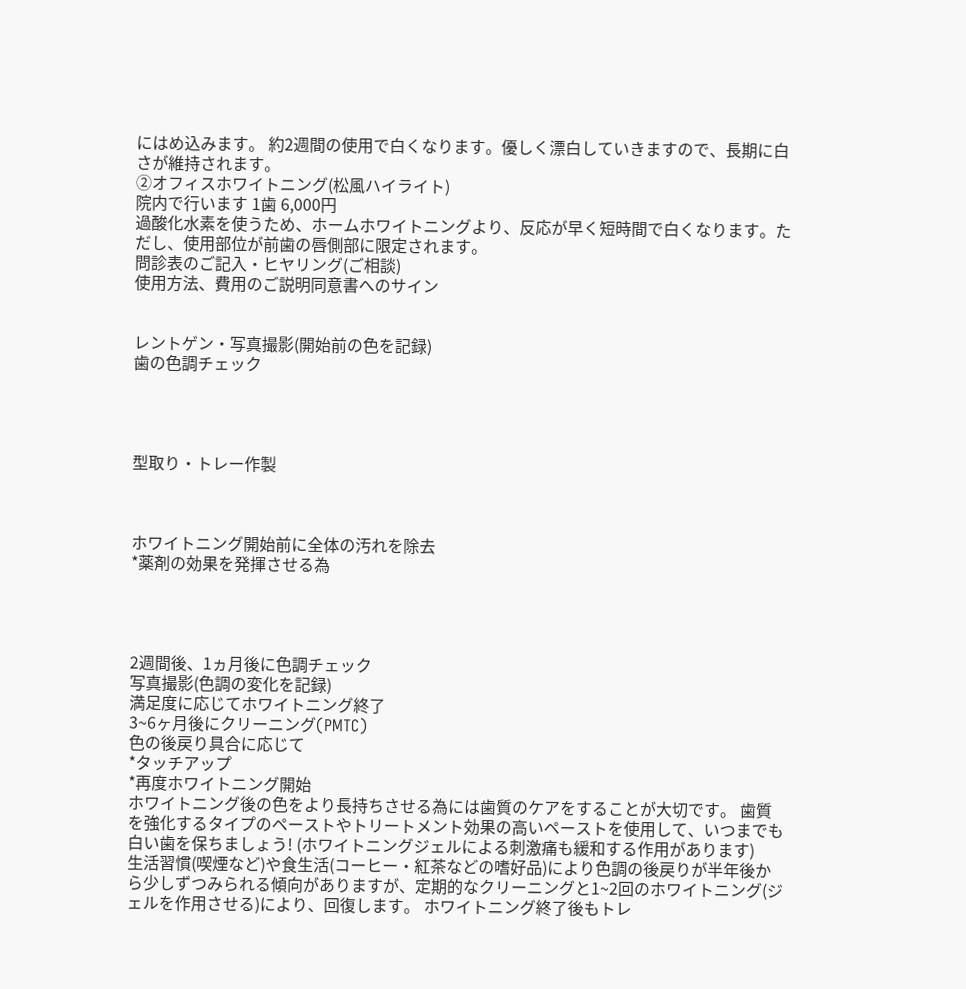にはめ込みます。 約2週間の使用で白くなります。優しく漂白していきますので、長期に白さが維持されます。
②オフィスホワイトニング(松風ハイライト)
院内で行います 1歯 6,000円
過酸化水素を使うため、ホームホワイトニングより、反応が早く短時間で白くなります。ただし、使用部位が前歯の唇側部に限定されます。
問診表のご記入・ヒヤリング(ご相談)
使用方法、費用のご説明同意書へのサイン


レントゲン・写真撮影(開始前の色を記録)
歯の色調チェック




型取り・トレー作製



ホワイトニング開始前に全体の汚れを除去
*薬剤の効果を発揮させる為




2週間後、1ヵ月後に色調チェック
写真撮影(色調の変化を記録)
満足度に応じてホワイトニング終了
3~6ヶ月後にクリーニング(PMTC)
色の後戻り具合に応じて
*タッチアップ
*再度ホワイトニング開始
ホワイトニング後の色をより長持ちさせる為には歯質のケアをすることが大切です。 歯質を強化するタイプのペーストやトリートメント効果の高いペーストを使用して、いつまでも白い歯を保ちましょう! (ホワイトニングジェルによる刺激痛も緩和する作用があります)
生活習慣(喫煙など)や食生活(コーヒー・紅茶などの嗜好品)により色調の後戻りが半年後から少しずつみられる傾向がありますが、定期的なクリーニングと1~2回のホワイトニング(ジェルを作用させる)により、回復します。 ホワイトニング終了後もトレ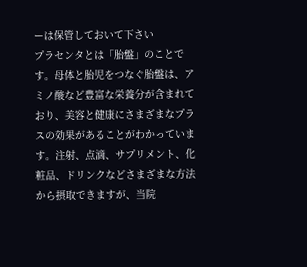ーは保管しておいて下さい
プラセンタとは「胎盤」のことです。母体と胎児をつなぐ胎盤は、アミノ酸など豊富な栄養分が含まれており、美容と健康にさまざまなプラスの効果があることがわかっています。注射、点滴、サプリメント、化粧品、ドリンクなどさまざまな方法から摂取できますが、当院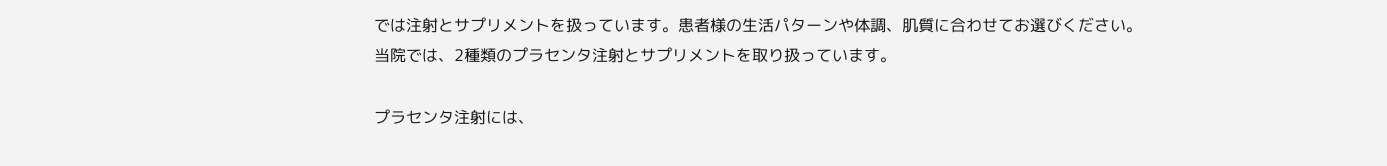では注射とサプリメントを扱っています。患者様の生活パターンや体調、肌質に合わせてお選びください。
当院では、2種類のプラセンタ注射とサプリメントを取り扱っています。

プラセンタ注射には、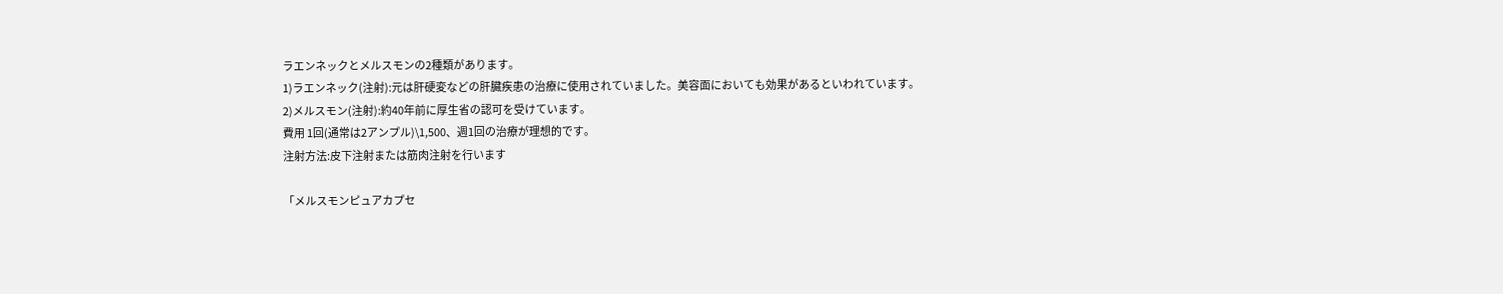ラエンネックとメルスモンの2種類があります。
1)ラエンネック(注射):元は肝硬変などの肝臓疾患の治療に使用されていました。美容面においても効果があるといわれています。
2)メルスモン(注射):約40年前に厚生省の認可を受けています。
費用 1回(通常は2アンプル)\1,500、週1回の治療が理想的です。
注射方法:皮下注射または筋肉注射を行います

「メルスモンピュアカプセ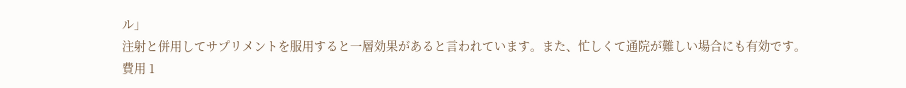ル」
注射と併用してサプリメントを服用すると一層効果があると言われています。また、忙しくて通院が難しい場合にも有効です。
費用 1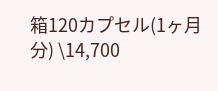箱120カプセル(1ヶ月分) \14,700